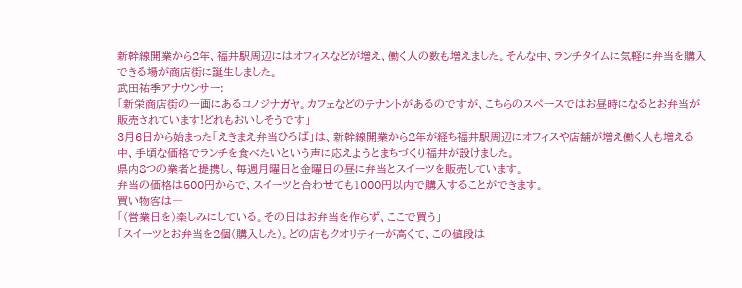新幹線開業から2年、福井駅周辺にはオフィスなどが増え、働く人の数も増えました。そんな中、ランチタイムに気軽に弁当を購入できる場が商店街に誕生しました。
武田祐季アナウンサー:
「新栄商店街の一画にあるコノジナガヤ。カフェなどのテナントがあるのですが、こちらのスペースではお昼時になるとお弁当が販売されています!どれもおいしそうです」
3月6日から始まった「えきまえ弁当ひろば」は、新幹線開業から2年が経ち福井駅周辺にオフィスや店舗が増え働く人も増える中、手頃な価格でランチを食べたいという声に応えようとまちづくり福井が設けました。
県内8つの業者と提携し、毎週月曜日と金曜日の昼に弁当とスイーツを販売しています。
弁当の価格は500円からで、スイーツと合わせても1000円以内で購入することができます。
買い物客は―
「(営業日を)楽しみにしている。その日はお弁当を作らず、ここで買う」
「スイーツとお弁当を2個(購入した)。どの店もクオリティーが高くて、この値段は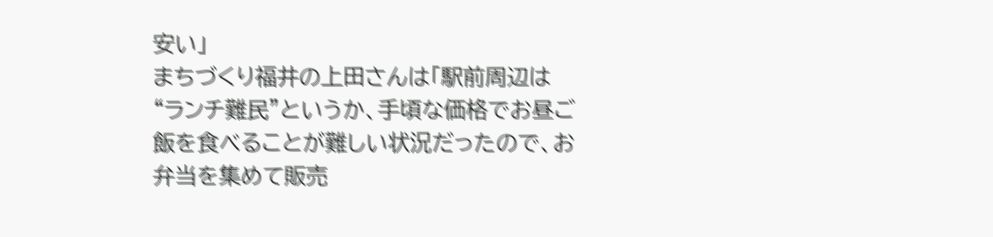安い」
まちづくり福井の上田さんは「駅前周辺は“ランチ難民”というか、手頃な価格でお昼ご飯を食べることが難しい状況だったので、お弁当を集めて販売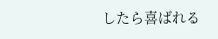したら喜ばれる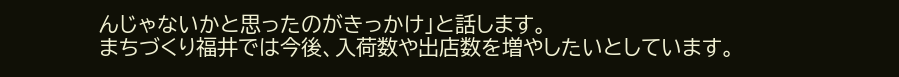んじゃないかと思ったのがきっかけ」と話します。
まちづくり福井では今後、入荷数や出店数を増やしたいとしています。